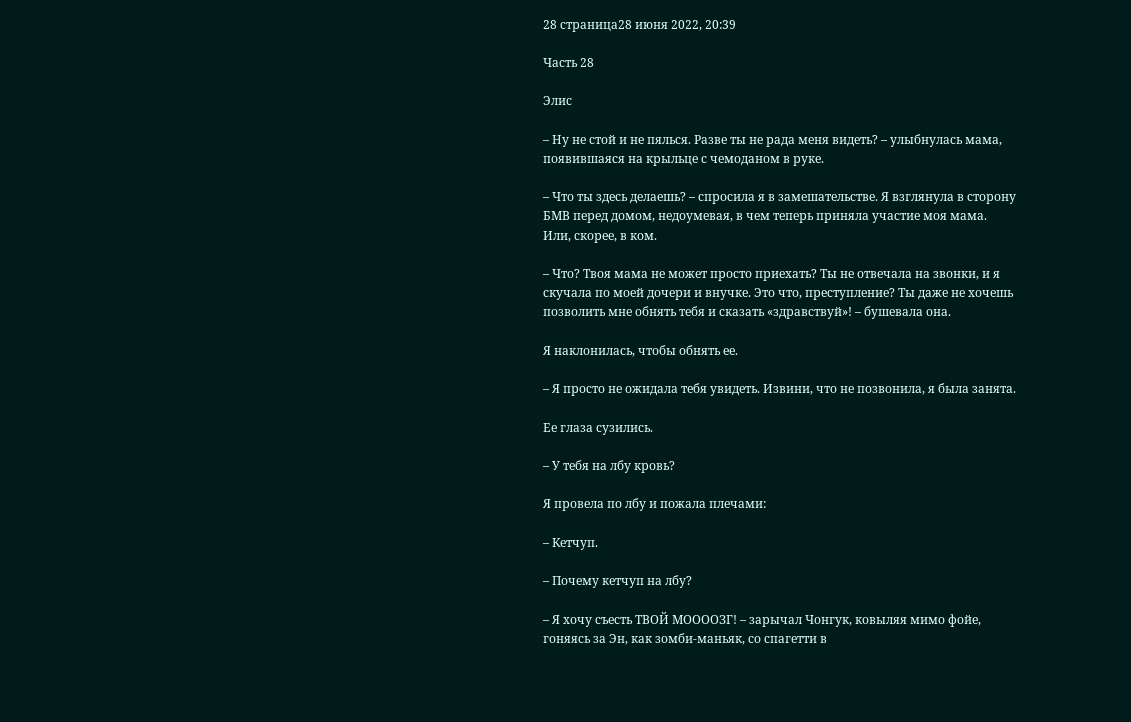28 страница28 июня 2022, 20:39

Часть 28

Элис

– Ну не стой и не пялься. Разве ты не рада меня видеть? – улыбнулась мама, появившаяся на крыльце с чемоданом в руке.

– Что ты здесь делаешь? – спросила я в замешательстве. Я взглянула в сторону БМВ перед домом, недоумевая, в чем теперь приняла участие моя мама. Или, скорее, в ком.

– Что? Твоя мама не может просто приехать? Ты не отвечала на звонки, и я скучала по моей дочери и внучке. Это что, преступление? Ты даже не хочешь позволить мне обнять тебя и сказать «здравствуй»! – бушевала она.

Я наклонилась, чтобы обнять ее.

– Я просто не ожидала тебя увидеть. Извини, что не позвонила, я была занята.

Ее глаза сузились.

– У тебя на лбу кровь?

Я провела по лбу и пожала плечами:

– Кетчуп.

– Почему кетчуп на лбу?

– Я хочу съесть ТВОЙ МООООЗГ! – зарычал Чонгук, ковыляя мимо фойе, гоняясь за Эн, как зомби-маньяк, со спагетти в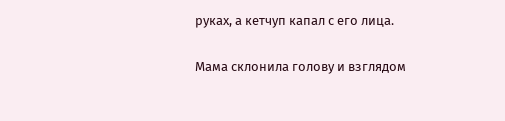руках, а кетчуп капал с его лица.

Мама склонила голову и взглядом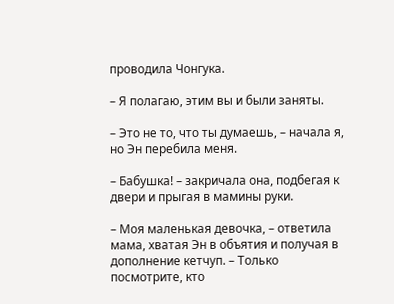проводила Чонгука.

– Я полагаю, этим вы и были заняты.

– Это не то, что ты думаешь, – начала я, но Эн перебила меня.

– Бабушка! – закричала она, подбегая к двери и прыгая в мамины руки.

– Моя маленькая девочка, – ответила мама, хватая Эн в объятия и получая в дополнение кетчуп. – Только посмотрите, кто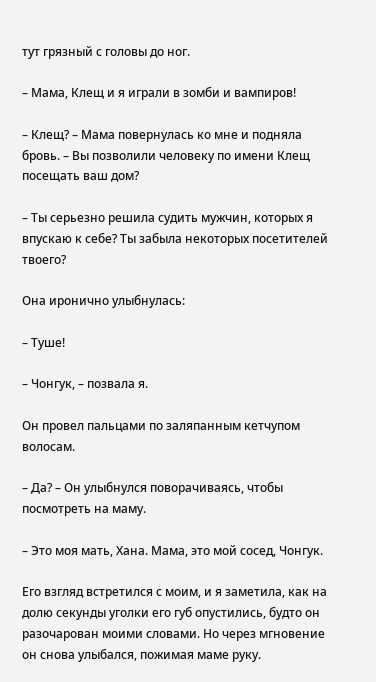тут грязный с головы до ног.

– Мама, Клещ и я играли в зомби и вампиров!

– Клещ? – Мама повернулась ко мне и подняла бровь. – Вы позволили человеку по имени Клещ посещать ваш дом?

– Ты серьезно решила судить мужчин, которых я впускаю к себе? Ты забыла некоторых посетителей твоего?

Она иронично улыбнулась:

– Туше!

– Чонгук, – позвала я.

Он провел пальцами по заляпанным кетчупом волосам.

– Да? – Он улыбнулся поворачиваясь, чтобы посмотреть на маму.

– Это моя мать, Хана. Мама, это мой сосед, Чонгук.

Его взгляд встретился с моим, и я заметила, как на долю секунды уголки его губ опустились, будто он разочарован моими словами. Но через мгновение он снова улыбался, пожимая маме руку.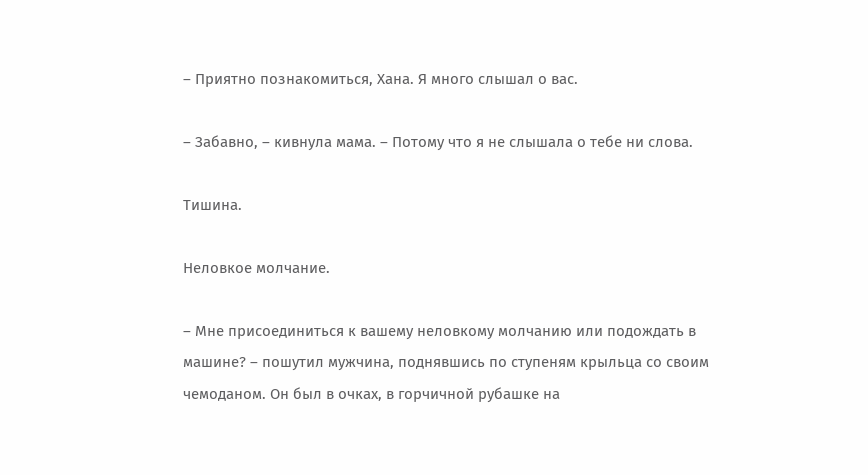– Приятно познакомиться, Хана. Я много слышал о вас.

– Забавно, – кивнула мама. – Потому что я не слышала о тебе ни слова.

Тишина.

Неловкое молчание.

– Мне присоединиться к вашему неловкому молчанию или подождать в машине? – пошутил мужчина, поднявшись по ступеням крыльца со своим чемоданом. Он был в очках, в горчичной рубашке на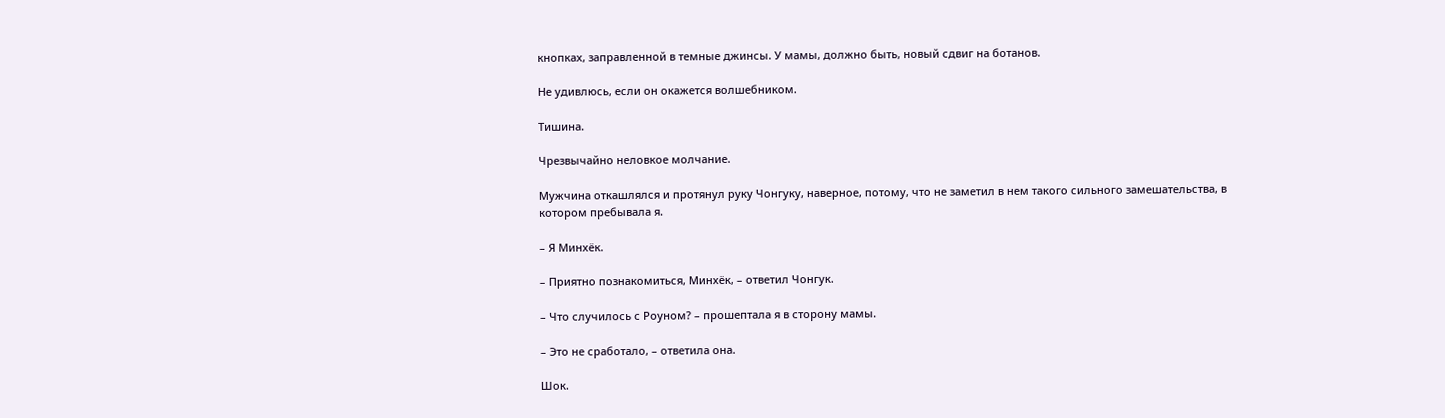кнопках, заправленной в темные джинсы. У мамы, должно быть, новый сдвиг на ботанов.

Не удивлюсь, если он окажется волшебником.

Тишина.

Чрезвычайно неловкое молчание.

Мужчина откашлялся и протянул руку Чонгуку, наверное, потому, что не заметил в нем такого сильного замешательства, в котором пребывала я.

– Я Минхёк.

– Приятно познакомиться, Минхёк, – ответил Чонгук.

– Что случилось с Роуном? – прошептала я в сторону мамы.

– Это не сработало, – ответила она.

Шок.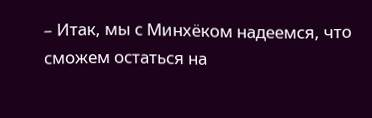– Итак, мы с Минхёком надеемся, что сможем остаться на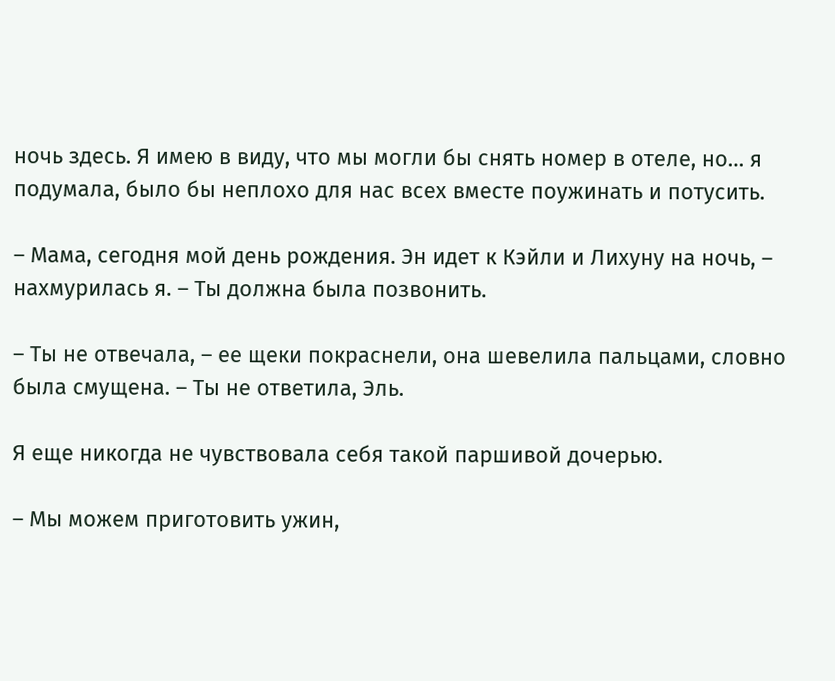ночь здесь. Я имею в виду, что мы могли бы снять номер в отеле, но… я подумала, было бы неплохо для нас всех вместе поужинать и потусить.

– Мама, сегодня мой день рождения. Эн идет к Кэйли и Лихуну на ночь, – нахмурилась я. – Ты должна была позвонить.

– Ты не отвечала, – ее щеки покраснели, она шевелила пальцами, словно была смущена. – Ты не ответила, Эль.

Я еще никогда не чувствовала себя такой паршивой дочерью.

– Мы можем приготовить ужин,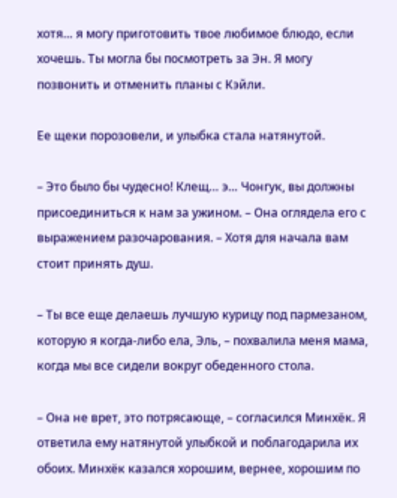хотя… я могу приготовить твое любимое блюдо, если хочешь. Ты могла бы посмотреть за Эн. Я могу позвонить и отменить планы с Кэйли.

Ее щеки порозовели, и улыбка стала натянутой.

– Это было бы чудесно! Клещ… э… Чонгук, вы должны присоединиться к нам за ужином. – Она оглядела его с выражением разочарования. – Хотя для начала вам стоит принять душ.

– Ты все еще делаешь лучшую курицу под пармезаном, которую я когда-либо ела, Эль, – похвалила меня мама, когда мы все сидели вокруг обеденного стола.

– Она не врет, это потрясающе, – согласился Минхёк. Я ответила ему натянутой улыбкой и поблагодарила их обоих. Минхёк казался хорошим, вернее, хорошим по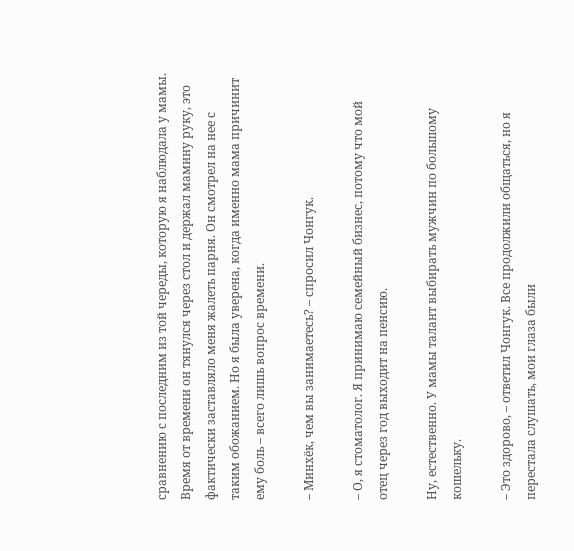сравнению с последним из той череды, которую я наблюдала у мамы. Время от времени он тянулся через стол и держал мамину руку, это фактически заставляло меня жалеть парня. Он смотрел на нее с таким обожанием. Но я была уверена, когда именно мама причинит ему боль – всего лишь вопрос времени.

– Минхёк, чем вы занимаетесь? – спросил Чонгук.

– О, я стоматолог. Я принимаю семейный бизнес, потому что мой отец через год выходит на пенсию.

Ну, естественно. У мамы талант выбирать мужчин по большому кошельку.

– Это здорово, – ответил Чонгук. Все продолжили общаться, но я перестала слушать, мои глаза были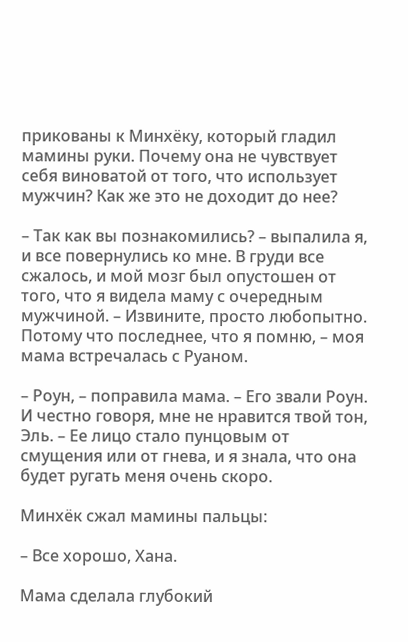прикованы к Минхёку, который гладил мамины руки. Почему она не чувствует себя виноватой от того, что использует мужчин? Как же это не доходит до нее?

– Так как вы познакомились? – выпалила я, и все повернулись ко мне. В груди все сжалось, и мой мозг был опустошен от того, что я видела маму с очередным мужчиной. – Извините, просто любопытно. Потому что последнее, что я помню, – моя мама встречалась с Руаном.

– Роун, – поправила мама. – Его звали Роун. И честно говоря, мне не нравится твой тон, Эль. – Ее лицо стало пунцовым от смущения или от гнева, и я знала, что она будет ругать меня очень скоро.

Минхёк сжал мамины пальцы:

– Все хорошо, Хана.

Мама сделала глубокий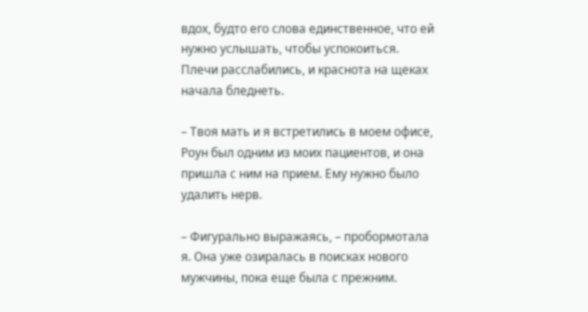вдох, будто его слова единственное, что ей нужно услышать, чтобы успокоиться. Плечи расслабились, и краснота на щеках начала бледнеть.

– Твоя мать и я встретились в моем офисе, Роун был одним из моих пациентов, и она пришла с ним на прием. Ему нужно было удалить нерв.

– Фигурально выражаясь, – пробормотала я. Она уже озиралась в поисках нового мужчины, пока еще была с прежним.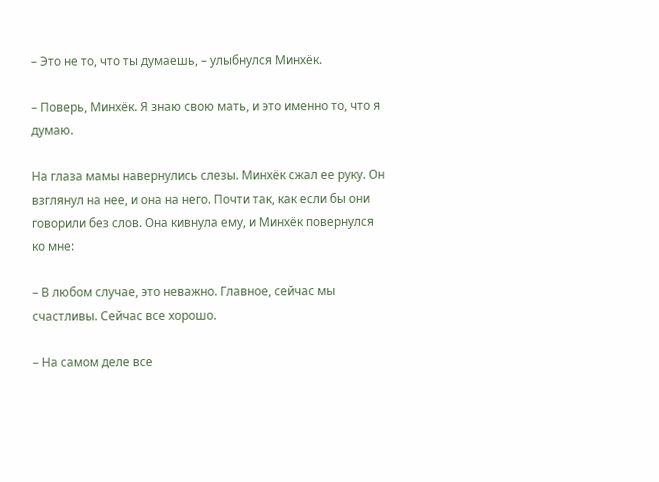– Это не то, что ты думаешь, – улыбнулся Минхёк.

– Поверь, Минхёк. Я знаю свою мать, и это именно то, что я думаю.

На глаза мамы навернулись слезы. Минхёк сжал ее руку. Он взглянул на нее, и она на него. Почти так, как если бы они говорили без слов. Она кивнула ему, и Минхёк повернулся ко мне:

– В любом случае, это неважно. Главное, сейчас мы счастливы. Сейчас все хорошо.

– На самом деле все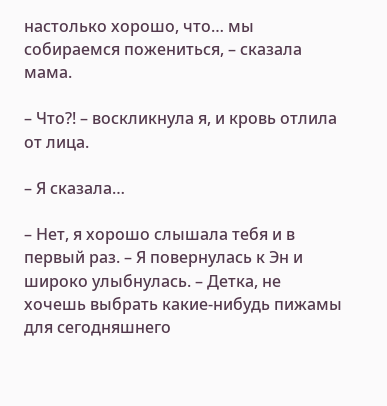настолько хорошо, что… мы собираемся пожениться, – сказала мама.

– Что?! – воскликнула я, и кровь отлила от лица.

– Я сказала…

– Нет, я хорошо слышала тебя и в первый раз. – Я повернулась к Эн и широко улыбнулась. – Детка, не хочешь выбрать какие-нибудь пижамы для сегодняшнего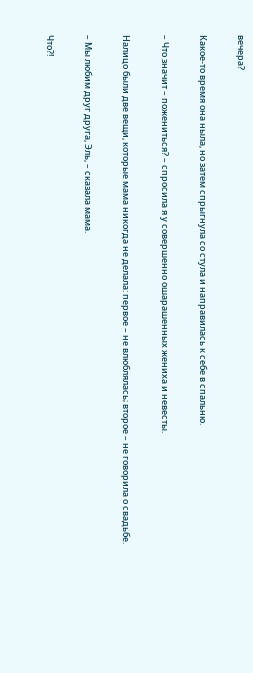вечера?

Какое-то время она ныла, но затем спрыгнула со стула и направилась к себе в спальню.

– Что значит – пожениться? – спросила я у совершенно ошарашенных жениха и невесты.

Налицо были две вещи, которые мама никогда не делала: первое – не влюблялась; второе – не говорила о свадьбе.

– Мы любим друг друга, Эль, – сказала мама.

Что?!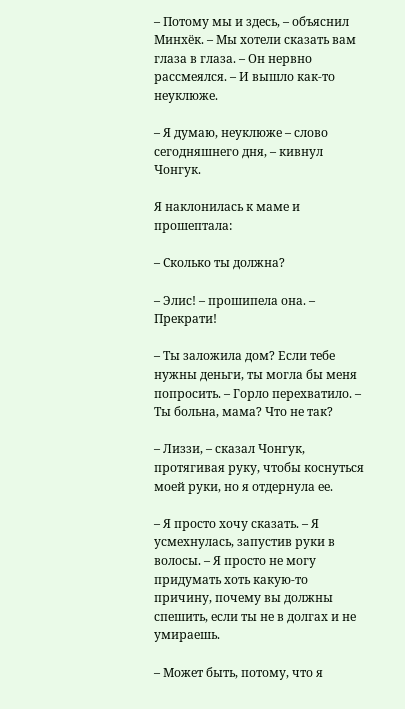– Потому мы и здесь, – объяснил Минхёк. – Мы хотели сказать вам глаза в глаза. – Он нервно рассмеялся. – И вышло как-то неуклюже.

– Я думаю, неуклюже – слово сегодняшнего дня, – кивнул Чонгук.

Я наклонилась к маме и прошептала:

– Сколько ты должна?

– Элис! – прошипела она. – Прекрати!

– Ты заложила дом? Если тебе нужны деньги, ты могла бы меня попросить. – Горло перехватило. – Ты больна, мама? Что не так?

– Лиззи, – сказал Чонгук, протягивая руку, чтобы коснуться моей руки, но я отдернула ее.

– Я просто хочу сказать. – Я усмехнулась, запустив руки в волосы. – Я просто не могу придумать хоть какую-то причину, почему вы должны спешить, если ты не в долгах и не умираешь.

– Может быть, потому, что я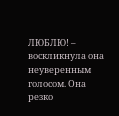ЛЮБЛЮ! – воскликнула она неуверенным голосом. Она резко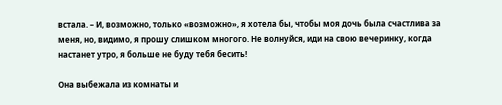встала. – И, возможно, только «возможно», я хотела бы, чтобы моя дочь была счастлива за меня, но, видимо, я прошу слишком многого. Не волнуйся, иди на свою вечеринку, когда настанет утро, я больше не буду тебя бесить!

Она выбежала из комнаты и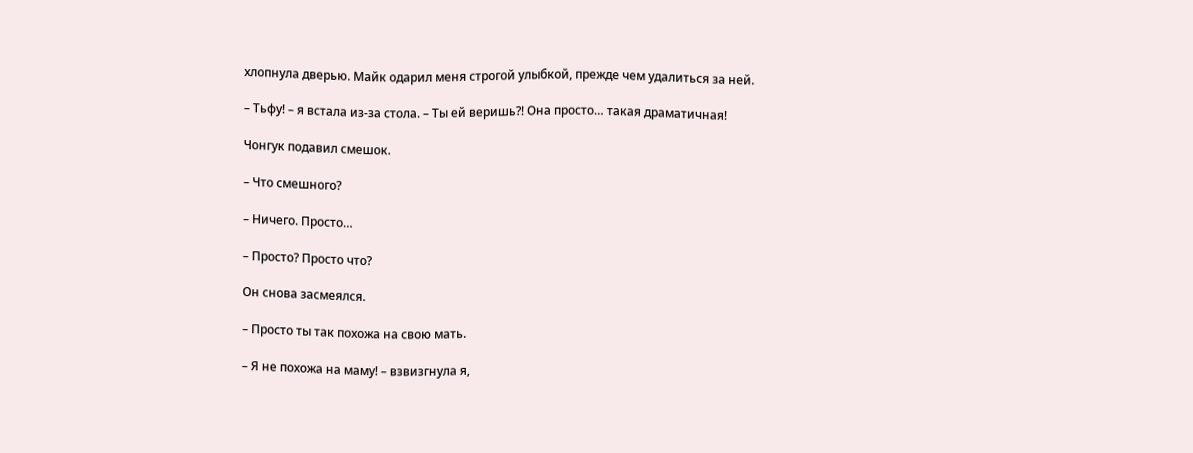хлопнула дверью. Майк одарил меня строгой улыбкой, прежде чем удалиться за ней.

– Тьфу! – я встала из-за стола. – Ты ей веришь?! Она просто… такая драматичная!

Чонгук подавил смешок.

– Что смешного?

– Ничего. Просто…

– Просто? Просто что?

Он снова засмеялся.

– Просто ты так похожа на свою мать.

– Я не похожа на маму! – взвизгнула я,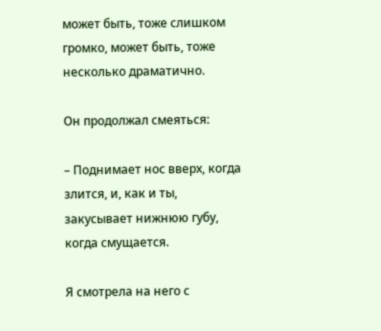может быть, тоже слишком громко, может быть, тоже несколько драматично.

Он продолжал смеяться:

– Поднимает нос вверх, когда злится, и, как и ты, закусывает нижнюю губу, когда смущается.

Я смотрела на него с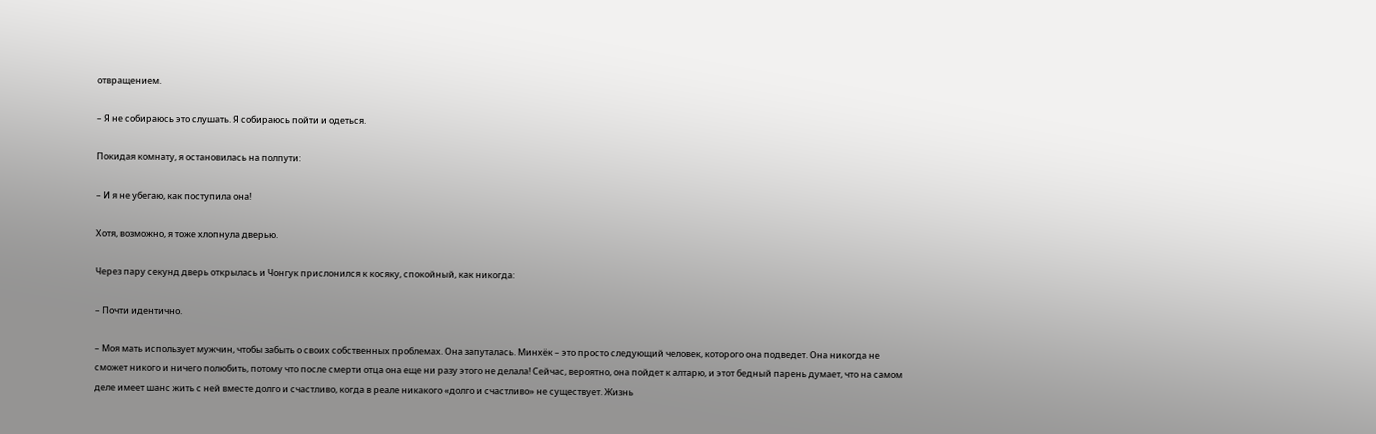отвращением.

– Я не собираюсь это слушать. Я собираюсь пойти и одеться.

Покидая комнату, я остановилась на полпути:

– И я не убегаю, как поступила она!

Хотя, возможно, я тоже хлопнула дверью.

Через пару секунд дверь открылась и Чонгук прислонился к косяку, спокойный, как никогда:

– Почти идентично.

– Моя мать использует мужчин, чтобы забыть о своих собственных проблемах. Она запуталась. Минхёк – это просто следующий человек, которого она подведет. Она никогда не сможет никого и ничего полюбить, потому что после смерти отца она еще ни разу этого не делала! Сейчас, вероятно, она пойдет к алтарю, и этот бедный парень думает, что на самом деле имеет шанс жить с ней вместе долго и счастливо, когда в реале никакого «долго и счастливо» не существует. Жизнь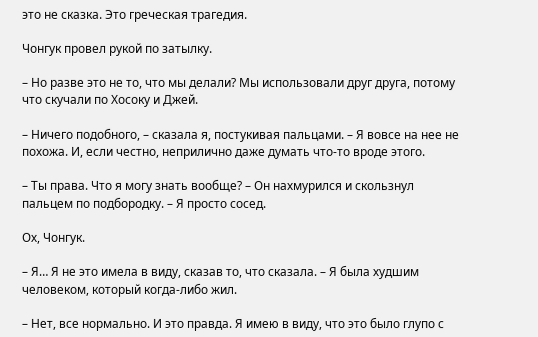это не сказка. Это греческая трагедия.

Чонгук провел рукой по затылку.

– Но разве это не то, что мы делали? Мы использовали друг друга, потому что скучали по Хосоку и Джей.

– Ничего подобного, – сказала я, постукивая пальцами. – Я вовсе на нее не похожа. И, если честно, неприлично даже думать что-то вроде этого.

– Ты права. Что я могу знать вообще? – Он нахмурился и скользнул пальцем по подбородку. – Я просто сосед.

Ох, Чонгук.

– Я… Я не это имела в виду, сказав то, что сказала. – Я была худшим человеком, который когда-либо жил.

– Нет, все нормально. И это правда. Я имею в виду, что это было глупо с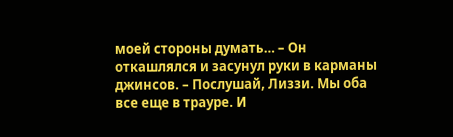моей стороны думать… – Он откашлялся и засунул руки в карманы джинсов. – Послушай, Лиззи. Мы оба все еще в трауре. И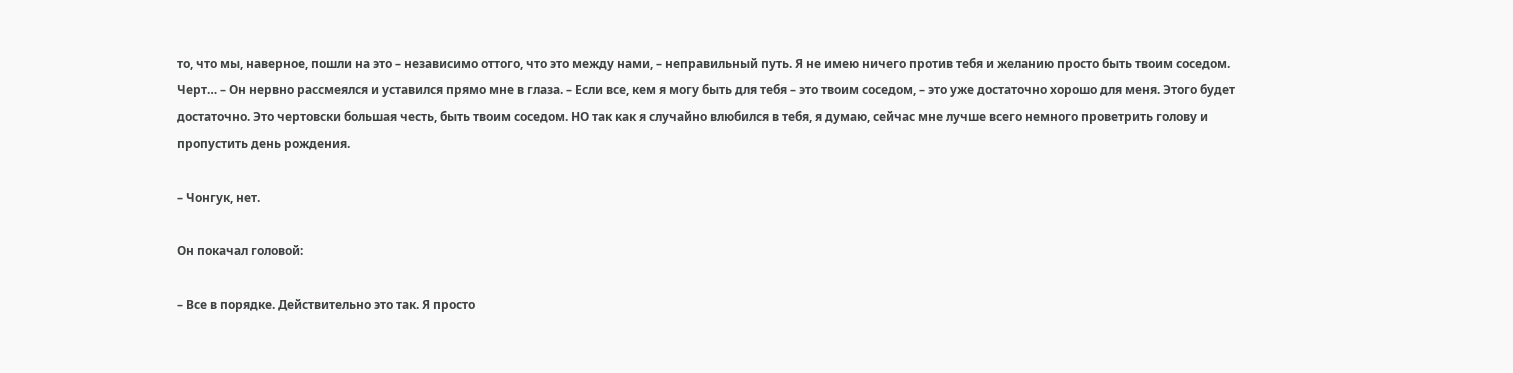то, что мы, наверное, пошли на это – независимо оттого, что это между нами, – неправильный путь. Я не имею ничего против тебя и желанию просто быть твоим соседом. Черт… – Он нервно рассмеялся и уставился прямо мне в глаза. – Если все, кем я могу быть для тебя – это твоим соседом, – это уже достаточно хорошо для меня. Этого будет достаточно. Это чертовски большая честь, быть твоим соседом. НО так как я случайно влюбился в тебя, я думаю, сейчас мне лучше всего немного проветрить голову и пропустить день рождения.

– Чонгук, нет.

Он покачал головой:

– Все в порядке. Действительно это так. Я просто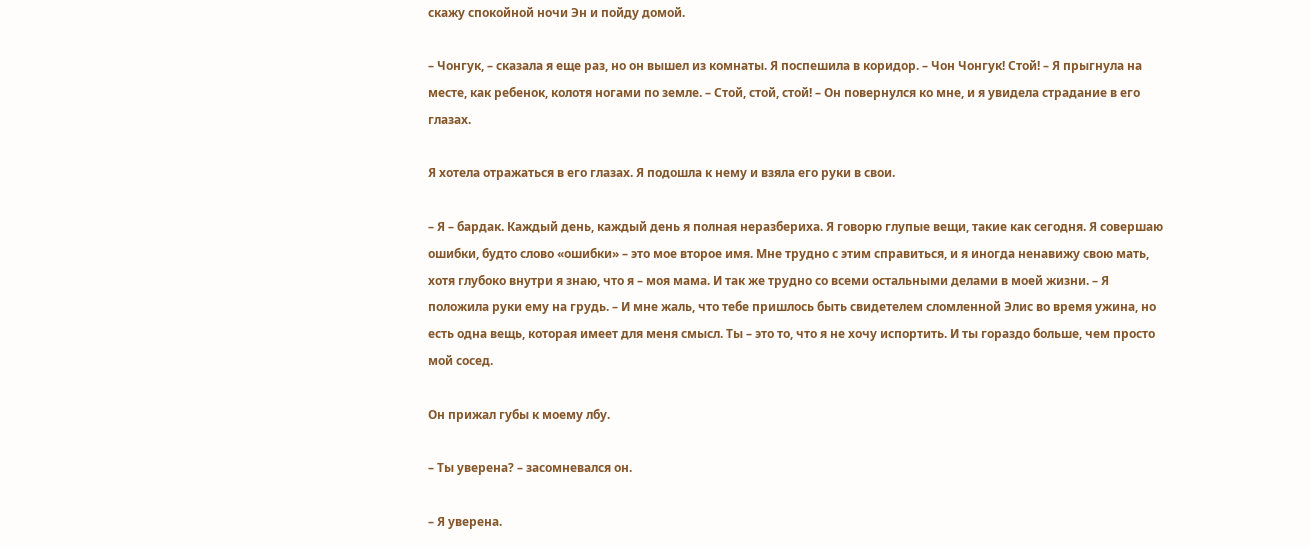скажу спокойной ночи Эн и пойду домой.

– Чонгук, – сказала я еще раз, но он вышел из комнаты. Я поспешила в коридор. – Чон Чонгук! Стой! – Я прыгнула на месте, как ребенок, колотя ногами по земле. – Стой, стой, стой! – Он повернулся ко мне, и я увидела страдание в его глазах.

Я хотела отражаться в его глазах. Я подошла к нему и взяла его руки в свои.

– Я – бардак. Каждый день, каждый день я полная неразбериха. Я говорю глупые вещи, такие как сегодня. Я совершаю ошибки, будто слово «ошибки» – это мое второе имя. Мне трудно с этим справиться, и я иногда ненавижу свою мать, хотя глубоко внутри я знаю, что я – моя мама. И так же трудно со всеми остальными делами в моей жизни. – Я положила руки ему на грудь. – И мне жаль, что тебе пришлось быть свидетелем сломленной Элис во время ужина, но есть одна вещь, которая имеет для меня смысл. Ты – это то, что я не хочу испортить. И ты гораздо больше, чем просто мой сосед.

Он прижал губы к моему лбу.

– Ты уверена? – засомневался он.

– Я уверена.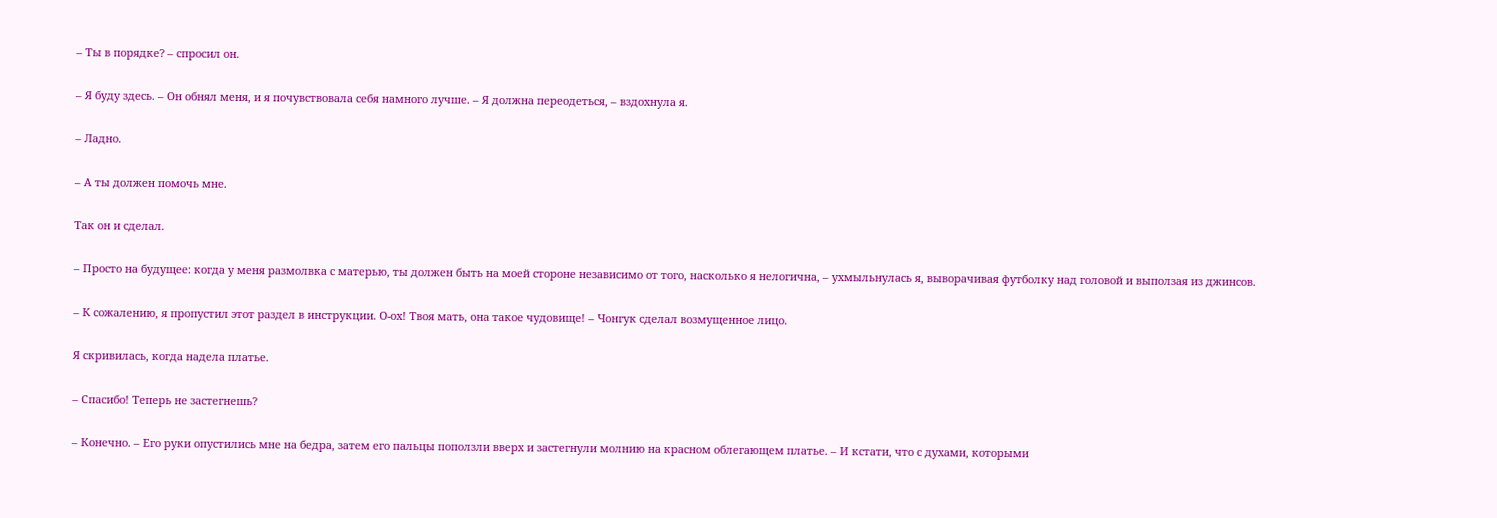– Ты в порядке? – спросил он.

– Я буду здесь. – Он обнял меня, и я почувствовала себя намного лучше. – Я должна переодеться, – вздохнула я.

– Ладно.

– А ты должен помочь мне.

Так он и сделал.

– Просто на будущее: когда у меня размолвка с матерью, ты должен быть на моей стороне независимо от того, насколько я нелогична, – ухмыльнулась я, выворачивая футболку над головой и выползая из джинсов.

– К сожалению, я пропустил этот раздел в инструкции. О-ох! Твоя мать, она такое чудовище! – Чонгук сделал возмущенное лицо.

Я скривилась, когда надела платье.

– Спасибо! Теперь не застегнешь?

– Конечно. – Его руки опустились мне на бедра, затем его пальцы поползли вверх и застегнули молнию на красном облегающем платье. – И кстати, что с духами, которыми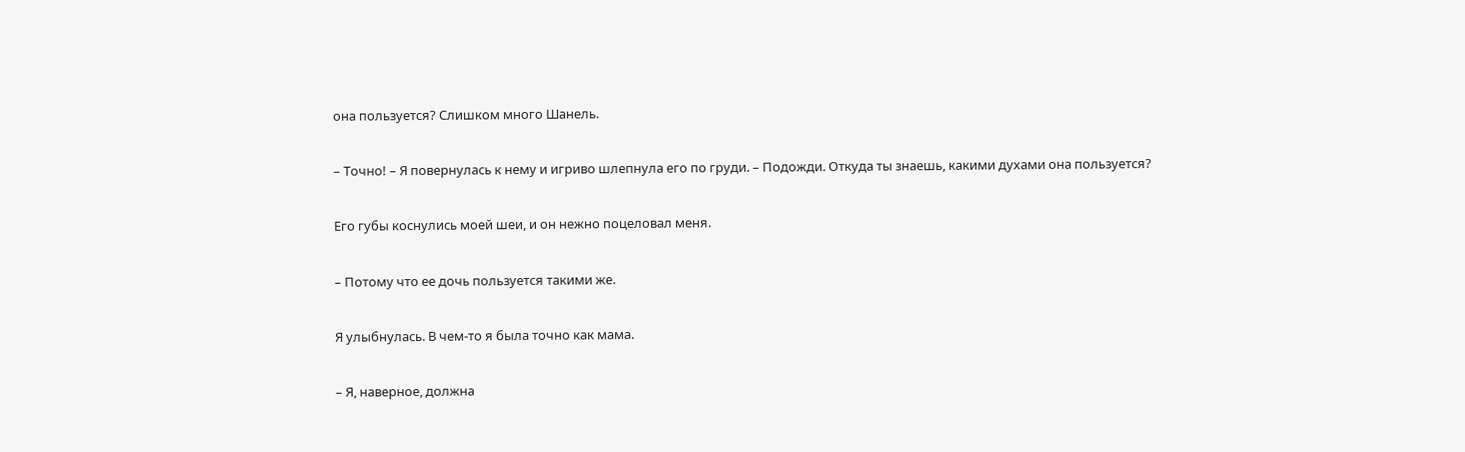она пользуется? Слишком много Шанель.

– Точно! – Я повернулась к нему и игриво шлепнула его по груди. – Подожди. Откуда ты знаешь, какими духами она пользуется?

Его губы коснулись моей шеи, и он нежно поцеловал меня.

– Потому что ее дочь пользуется такими же.

Я улыбнулась. В чем-то я была точно как мама.

– Я, наверное, должна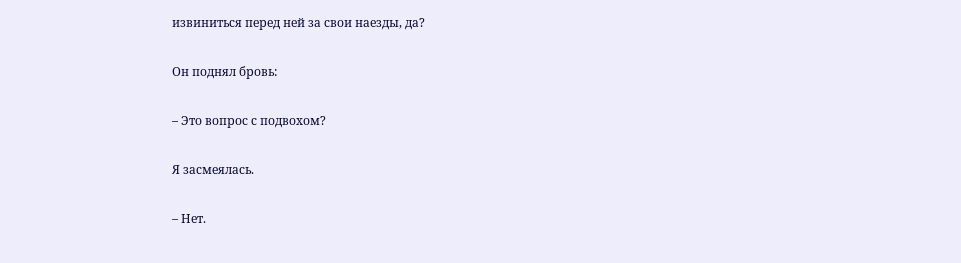извиниться перед ней за свои наезды, да?

Он поднял бровь:

– Это вопрос с подвохом?

Я засмеялась.

– Нет.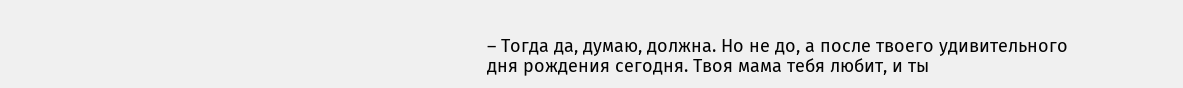– Тогда да, думаю, должна. Но не до, а после твоего удивительного дня рождения сегодня. Твоя мама тебя любит, и ты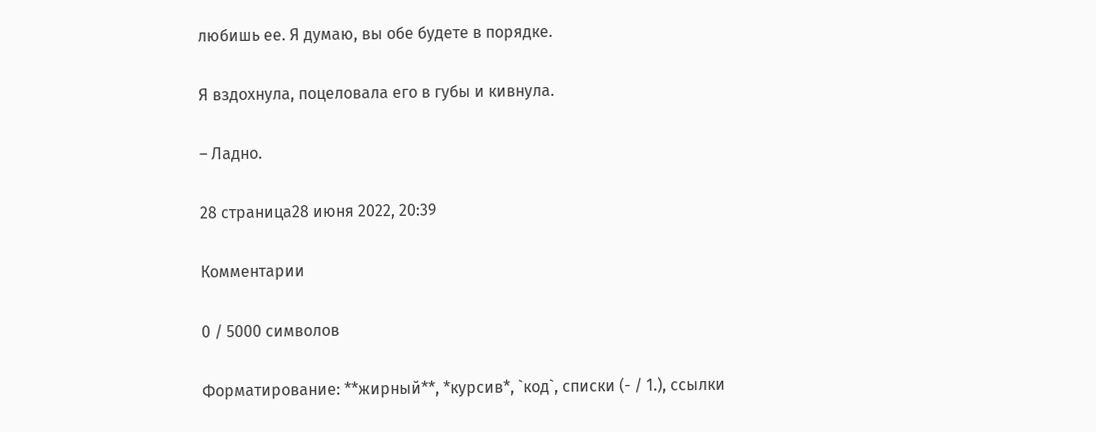любишь ее. Я думаю, вы обе будете в порядке.

Я вздохнула, поцеловала его в губы и кивнула.

– Ладно.

28 страница28 июня 2022, 20:39

Комментарии

0 / 5000 символов

Форматирование: **жирный**, *курсив*, `код`, списки (- / 1.), ссылки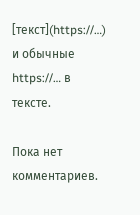[текст](https://…) и обычные https://… в тексте.

Пока нет комментариев.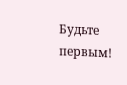Будьте первым!